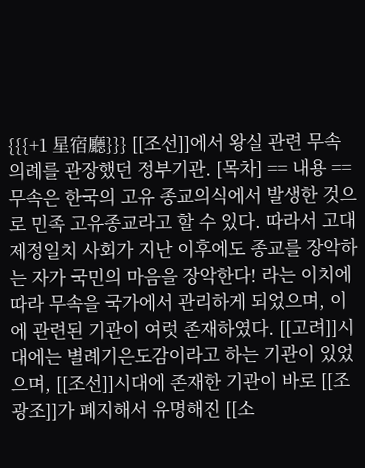{{{+1 星宿廳}}} [[조선]]에서 왕실 관련 무속 의례를 관장했던 정부기관. [목차] == 내용 == 무속은 한국의 고유 종교의식에서 발생한 것으로 민족 고유종교라고 할 수 있다. 따라서 고대 제정일치 사회가 지난 이후에도 종교를 장악하는 자가 국민의 마음을 장악한다! 라는 이치에 따라 무속을 국가에서 관리하게 되었으며, 이에 관련된 기관이 여럿 존재하였다. [[고려]]시대에는 별례기은도감이라고 하는 기관이 있었으며, [[조선]]시대에 존재한 기관이 바로 [[조광조]]가 폐지해서 유명해진 [[소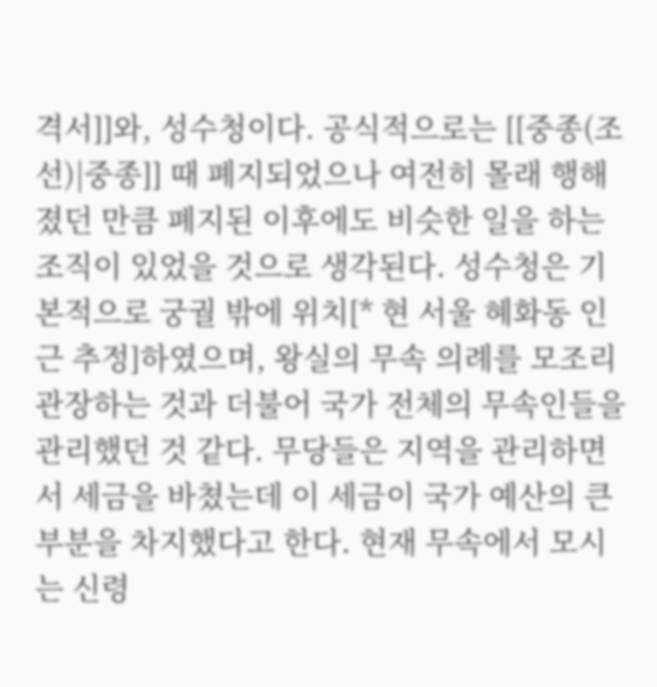격서]]와, 성수청이다. 공식적으로는 [[중종(조선)|중종]] 때 폐지되었으나 여전히 몰래 행해졌던 만큼 폐지된 이후에도 비슷한 일을 하는 조직이 있었을 것으로 생각된다. 성수청은 기본적으로 궁궐 밖에 위치[* 현 서울 혜화동 인근 추정]하였으며, 왕실의 무속 의례를 모조리 관장하는 것과 더불어 국가 전체의 무속인들을 관리했던 것 같다. 무당들은 지역을 관리하면서 세금을 바쳤는데 이 세금이 국가 예산의 큰 부분을 차지했다고 한다. 현재 무속에서 모시는 신령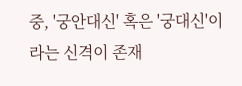중, '궁안대신' 혹은 '궁대신'이라는 신격이 존재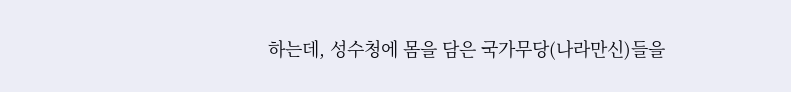하는데, 성수청에 몸을 담은 국가무당(나라만신)들을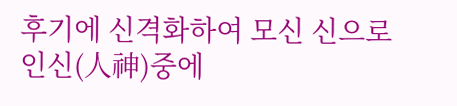후기에 신격화하여 모신 신으로 인신(人神)중에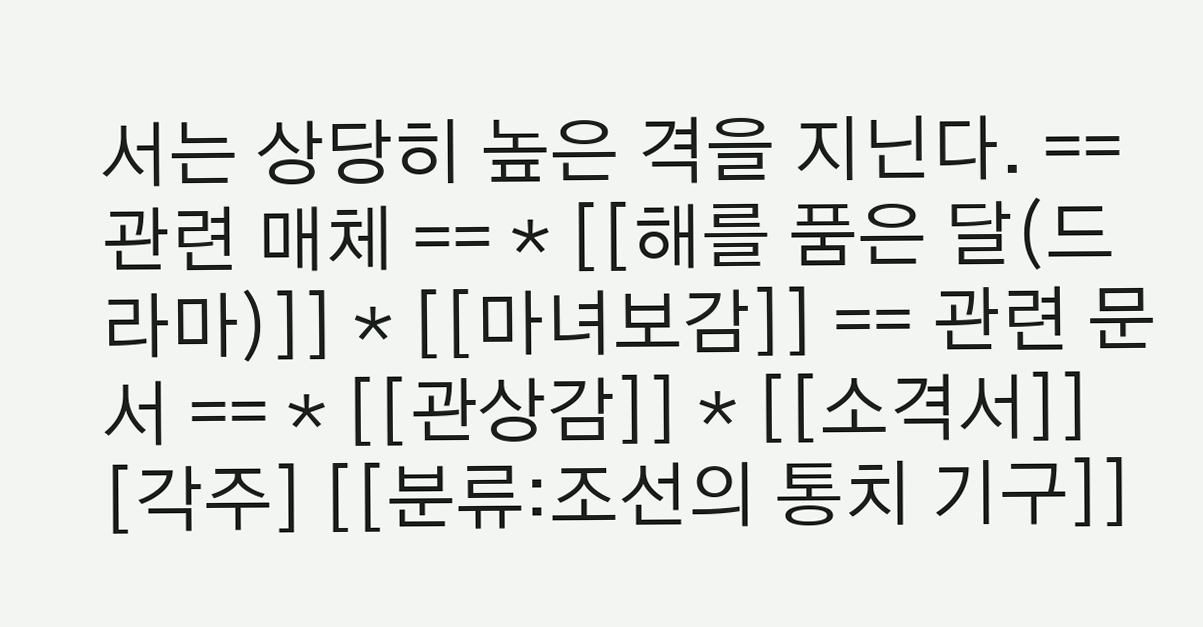서는 상당히 높은 격을 지닌다. == 관련 매체 == * [[해를 품은 달(드라마)]] * [[마녀보감]] == 관련 문서 == * [[관상감]] * [[소격서]] [각주] [[분류:조선의 통치 기구]]